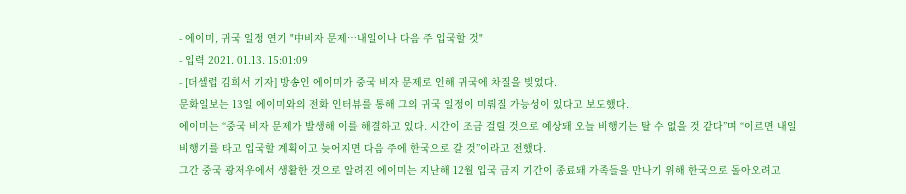- 에이미, 귀국 일정 연기 "中비자 문제…내일이나 다음 주 입국할 것"
- 입력 2021. 01.13. 15:01:09
- [더셀럽 김희서 기자] 방송인 에이미가 중국 비자 문제로 인해 귀국에 차질을 빚었다.
문화일보는 13일 에이미와의 전화 인터뷰를 통해 그의 귀국 일정이 미뤄질 가능성이 있다고 보도했다.
에이미는 “중국 비자 문제가 발생해 이를 해결하고 있다. 시간이 조금 걸릴 것으로 예상돼 오늘 비행기는 탈 수 없을 것 같다”며 “이르면 내일 비행기를 타고 입국할 계획이고 늦어지면 다음 주에 한국으로 갈 것”이라고 전했다.
그간 중국 광저우에서 생활한 것으로 알려진 에이미는 지난해 12월 입국 금지 기간이 종료돼 가족들을 만나기 위해 한국으로 돌아오려고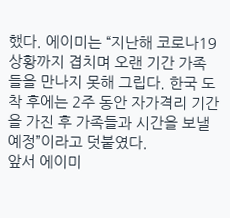했다. 에이미는 “지난해 코로나19 상황까지 겹치며 오랜 기간 가족들을 만나지 못해 그립다. 한국 도착 후에는 2주 동안 자가격리 기간을 가진 후 가족들과 시간을 보낼 예정”이라고 덧붙였다.
앞서 에이미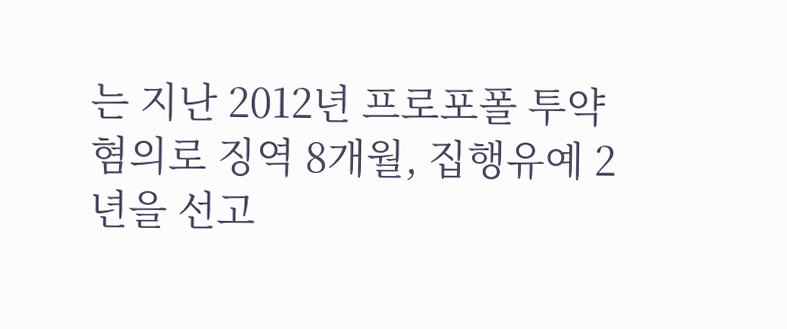는 지난 2012년 프로포폴 투약 혐의로 징역 8개월, 집행유예 2년을 선고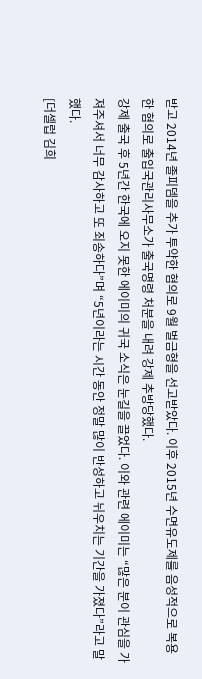받고 2014년 졸피뎀을 추가 투약한 혐의로 9월 벌금형을 선고받았다. 이후 2015년 수면유도제를 음성적으로 복용한 혐의로 출입국관리사무소가 출국명령 처분을 내려 강제 추방당했다.
강제 출국 후 5년간 한국에 오지 못한 에이미의 귀국 소식은 눈길을 끌었다. 이와 관련 에이미는 “많은 분이 관심을 가져주셔서 너무 감사하고 또 죄송하다”며 “5년이라는 시간 동안 정말 많이 반성하고 뉘우치는 기간을 가졌다”라고 말했다.
[더셀럽 김희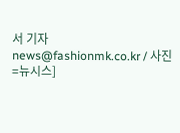서 기자 news@fashionmk.co.kr / 사진=뉴시스]